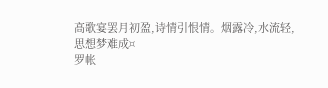高歌宴罢月初盈,诗情引恨情。烟露冷,水流轻,
思想梦难成¤
罗帐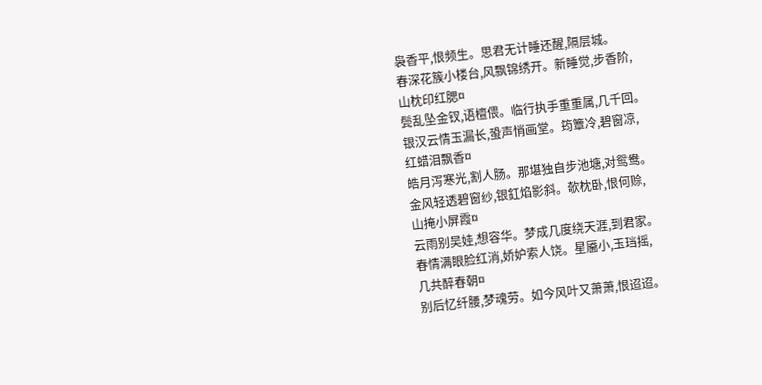袅香平,恨频生。思君无计睡还醒,隔层城。
春深花簇小楼台,风飘锦绣开。新睡觉,步香阶,
山枕印红腮¤
鬓乱坠金钗,语檀偎。临行执手重重属,几千回。
银汉云情玉漏长,蛩声悄画堂。筠簟冷,碧窗凉,
红蜡泪飘香¤
皓月泻寒光,割人肠。那堪独自步池塘,对鸳鸯。
金风轻透碧窗纱,银釭焰影斜。欹枕卧,恨何赊,
山掩小屏霞¤
云雨别吴娃,想容华。梦成几度绕天涯,到君家。
春情满眼脸红消,娇妒索人饶。星靥小,玉珰摇,
几共醉春朝¤
别后忆纤腰,梦魂劳。如今风叶又萧萧,恨迢迢。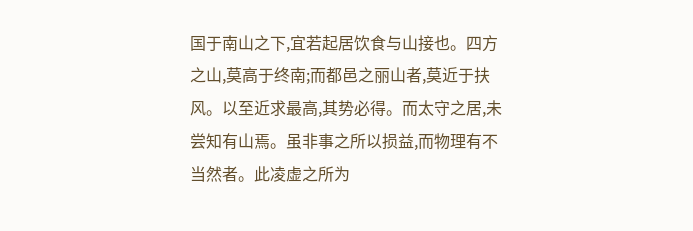国于南山之下,宜若起居饮食与山接也。四方之山,莫高于终南;而都邑之丽山者,莫近于扶风。以至近求最高,其势必得。而太守之居,未尝知有山焉。虽非事之所以损益,而物理有不当然者。此凌虚之所为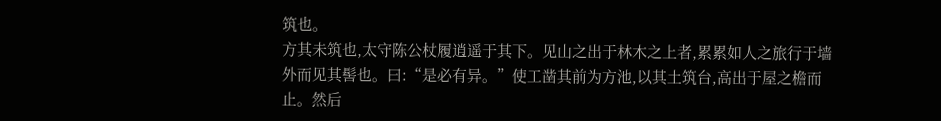筑也。
方其未筑也,太守陈公杖履逍遥于其下。见山之出于林木之上者,累累如人之旅行于墙外而见其髻也。曰:“是必有异。”使工凿其前为方池,以其土筑台,高出于屋之檐而止。然后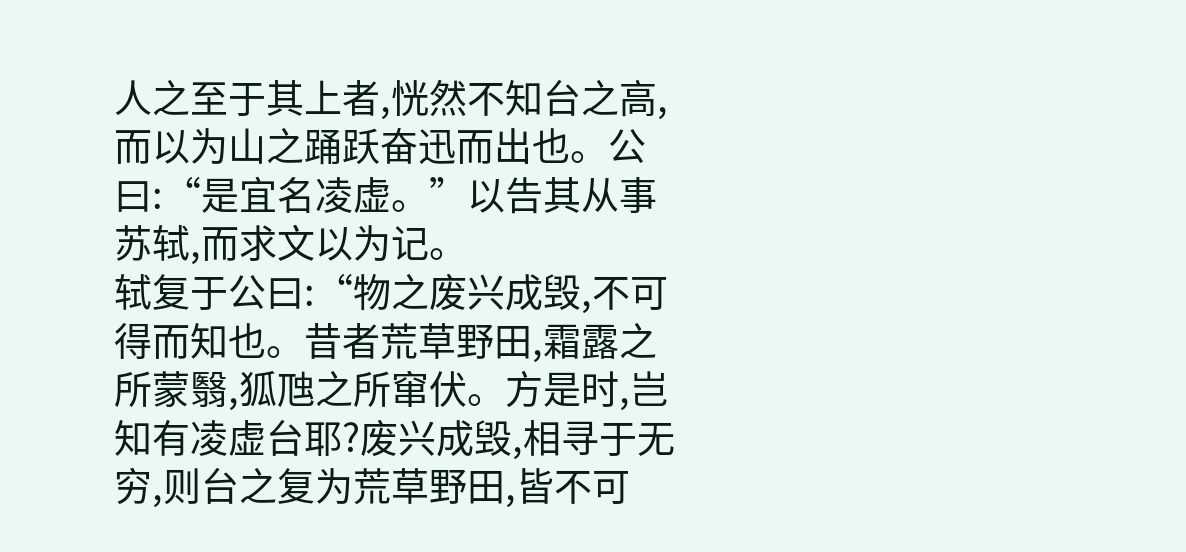人之至于其上者,恍然不知台之高,而以为山之踊跃奋迅而出也。公曰:“是宜名凌虚。”以告其从事苏轼,而求文以为记。
轼复于公曰:“物之废兴成毁,不可得而知也。昔者荒草野田,霜露之所蒙翳,狐虺之所窜伏。方是时,岂知有凌虚台耶?废兴成毁,相寻于无穷,则台之复为荒草野田,皆不可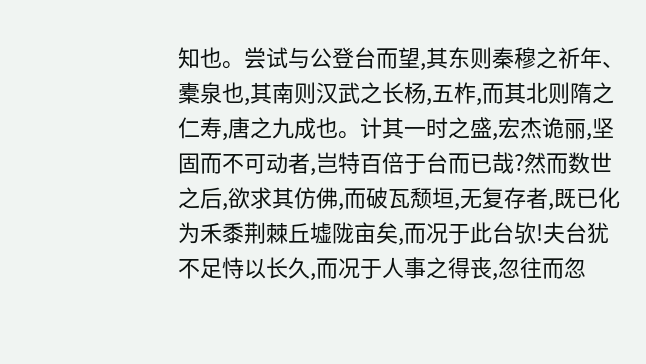知也。尝试与公登台而望,其东则秦穆之祈年、橐泉也,其南则汉武之长杨,五柞,而其北则隋之仁寿,唐之九成也。计其一时之盛,宏杰诡丽,坚固而不可动者,岂特百倍于台而已哉?然而数世之后,欲求其仿佛,而破瓦颓垣,无复存者,既已化为禾黍荆棘丘墟陇亩矣,而况于此台欤!夫台犹不足恃以长久,而况于人事之得丧,忽往而忽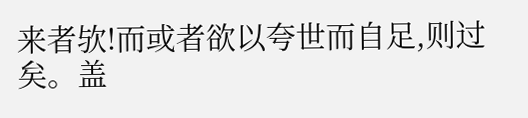来者欤!而或者欲以夸世而自足,则过矣。盖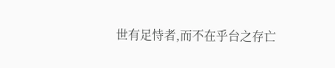世有足恃者,而不在乎台之存亡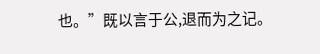也。”既以言于公,退而为之记。